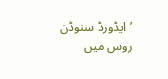’ایڈورڈ سنوڈن روس میں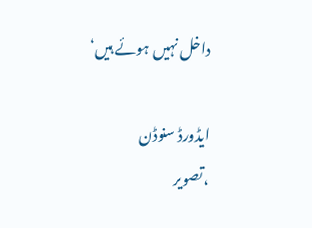داخل نہیں ہوئے ہیں‘

ایڈورڈ سنوڈن
،تصویر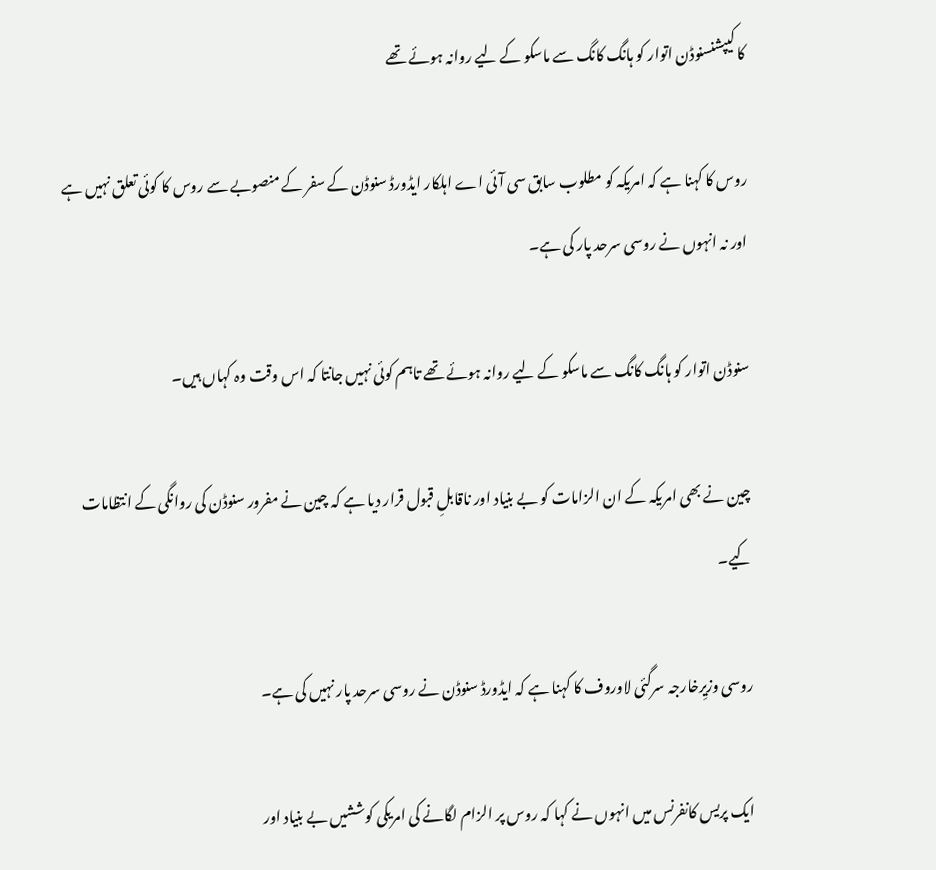کا کیپشنسنوڈن اتوار کو ہانگ کانگ سے ماسکو کے لیے روانہ ہوئے تھے

روس کا کہنا ہے کہ امریکہ کو مطلوب سابق سی آئی اے اہلکار ایڈورڈ سنوڈن کے سفر کے منصوبے سے روس کا کوئی تعلق نہیں ہے اور نہ انہوں نے روسی سرحد پار کی ہے۔

سنوڈن اتوار کو ہانگ کانگ سے ماسکو کے لیے روانہ ہوئے تھے تاہم کوئی نہیں جانتا کہ اس وقت وہ کہاں ہیں۔

چین نے بھی امریکہ کے ان الزامات کو بے بنیاد اور ناقابلِ قبول قرار دیا ہے کہ چین نے مفرور سنوڈن کی روانگی کے انتظامات کیے۔

روسی وزیِرخارجہ سرگئی لاوروف کا کہنا ہے کہ ایڈورڈ سنوڈن نے روسی سرحد پار نہیں کی ہے۔

ایک پریس کانفرنس میں انہوں نے کہا کہ روس پر الزام لگانے کی امریکی کوششیں بے بنیاد اور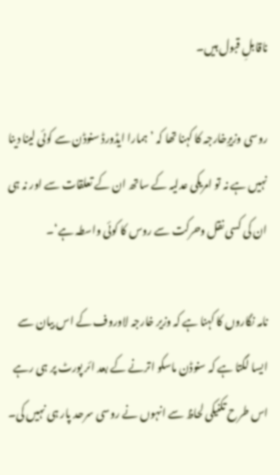ناقابلِ قبول ہیں۔

روسی وزیرِخارجہ کا کہنا تھا کہ ’ہمارا ایڈورڈ سنوڈن سے کوئی لینا دینا نہیں ہے نہ تو امریکی عدلیہ کے ساتھ ان کے تعلقات سے اور نہ ہی ان کی کسی نقل وحرکت سے روس کا کوئی واسطہ ہے‘۔

نامہ نگاروں کا کہنا ہے کہ وزیر خارجہ لاوروف کے اس بیان سے ایسا لگتا ہے کہ سنوڈن ماسکو اترنے کے بعد ائر پورٹ پر ہی رہے اس طرح تکنیکی لحاظ سے انہوں نے روسی سرحد پار ہی نہیں کی۔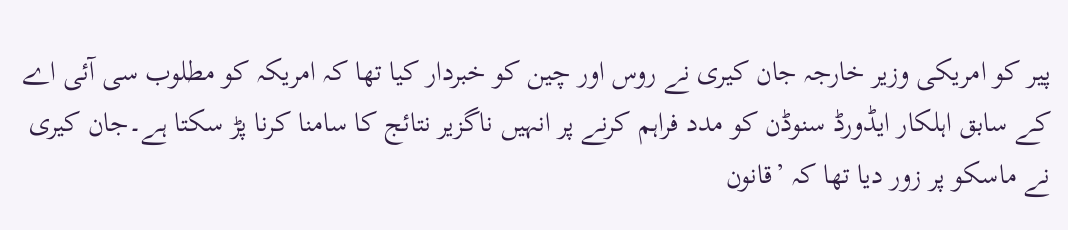پیر کو امریکی وزیر خارجہ جان کیری نے روس اور چین کو خبردار کیا تھا کہ امریکہ کو مطلوب سی آئی اے کے سابق اہلکار ایڈورڈ سنوڈن کو مدد فراہم کرنے پر انہیں ناگزیر نتائج کا سامنا کرنا پڑ سکتا ہے۔جان کیری نے ماسکو پر زور دیا تھا کہ ’قانون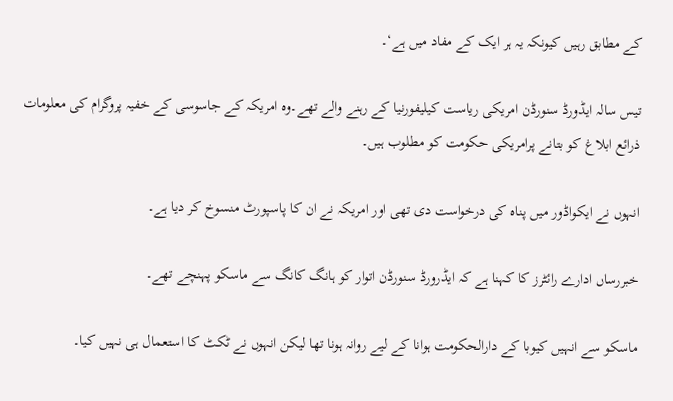کے مطابق رہیں کیونکہ یہ ہر ایک کے مفاد میں ہے‘۔

تیس سالہ ایڈورڈ سنورڈن امریکی ریاست کیلیفورنیا کے رہنے والے تھے۔وہ امریکہ کے جاسوسی کے خفیہ پروگرام کی معلومات ذرائع ابلاغ کو بتانے پرامریکی حکومت کو مطلوب ہیں۔

انہوں نے ایکواڈور میں پناہ کی درخواست دی تھی اور امریکہ نے ان کا پاسپورٹ منسوخ کر دیا ہے۔

خبررساں ادارے رائٹرز کا کہنا ہے کہ ایڈرورڈ سنورڈن اتوار کو ہانگ کانگ سے ماسکو پہنچے تھے۔

ماسکو سے انہیں کیوبا کے دارالحکومت ہوانا کے لیے روانہ ہونا تھا لیکن انہوں نے ٹکٹ کا استعمال ہی نہیں کیا۔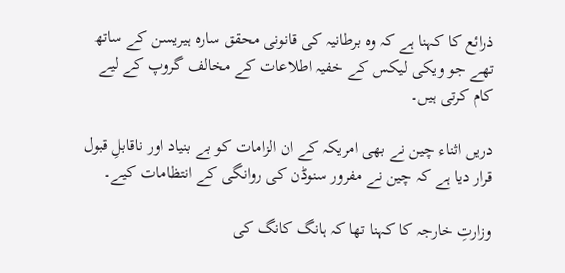ذرائع کا کہنا ہے کہ وہ برطانیہ کی قانونی محقق سارہ ہیریسن کے ساتھ تھے جو ویکی لیکس کے خفیہ اطلاعات کے مخالف گروپ کے لیے کام کرتی ہیں۔

دریں اثناء چین نے بھی امریکہ کے ان الزامات کو بے بنیاد اور ناقابلِ قبول قرار دیا ہے کہ چین نے مفرور سنوڈن کی روانگی کے انتظامات کیے۔

وزارتِ خارجہ کا کہنا تھا کہ ہانگ کانگ کی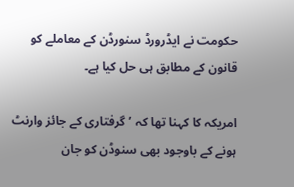حکومت نے ایڈرورڈ سنورڈن کے معاملے کو قانون کے مطابق ہی حل کیا ہے۔

امریکہ کا کہنا تھا کہ ’گرفتاری کے جائز وارنٹ ہونے کے باوجود بھی سنوڈن کو جان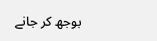بوجھ کر جانے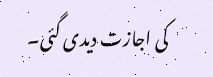کی اجازت دیدی گئی۔